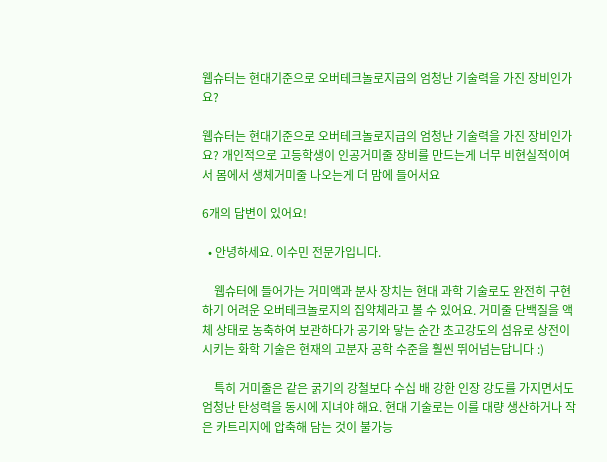웹슈터는 현대기준으로 오버테크놀로지급의 엄청난 기술력을 가진 장비인가요?

웹슈터는 현대기준으로 오버테크놀로지급의 엄청난 기술력을 가진 장비인가요? 개인적으로 고등학생이 인공거미줄 장비를 만드는게 너무 비현실적이여서 몸에서 생체거미줄 나오는게 더 맘에 들어서요

6개의 답변이 있어요!

  • 안녕하세요. 이수민 전문가입니다.

    웹슈터에 들어가는 거미액과 분사 장치는 현대 과학 기술로도 완전히 구현하기 어려운 오버테크놀로지의 집약체라고 볼 수 있어요. 거미줄 단백질을 액체 상태로 농축하여 보관하다가 공기와 닿는 순간 초고강도의 섬유로 상전이시키는 화학 기술은 현재의 고분자 공학 수준을 훨씬 뛰어넘는답니다 :)

    특히 거미줄은 같은 굵기의 강철보다 수십 배 강한 인장 강도를 가지면서도 엄청난 탄성력을 동시에 지녀야 해요. 현대 기술로는 이를 대량 생산하거나 작은 카트리지에 압축해 담는 것이 불가능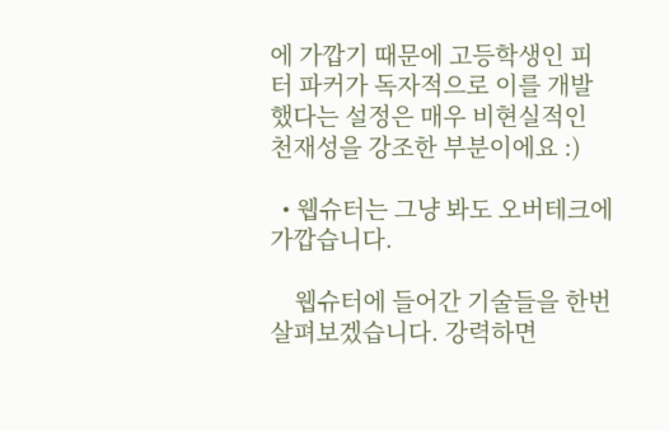에 가깝기 때문에 고등학생인 피터 파커가 독자적으로 이를 개발했다는 설정은 매우 비현실적인 천재성을 강조한 부분이에요 :)

  • 웹슈터는 그냥 봐도 오버테크에 가깝습니다.

    웹슈터에 들어간 기술들을 한번 살펴보겠습니다. 강력하면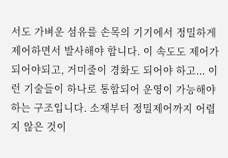서도 가벼운 섬유를 손목의 기기에서 정밀하게 제어하면서 발사해야 합니다. 이 속도도 제어가 되어야되고, 거미줄이 경화도 되어야 하고... 이런 기술들이 하나로 통합되어 운영이 가능해야하는 구조입니다. 소재부터 정밀제어까지 어렵지 않은 것이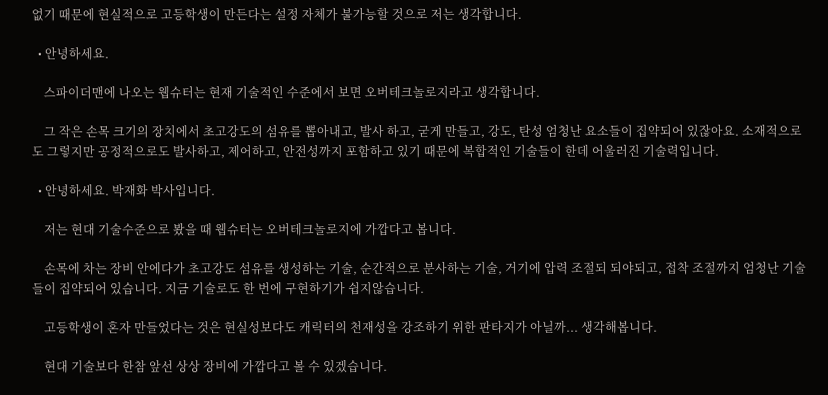없기 때문에 현실적으로 고등학생이 만든다는 설정 자체가 불가능할 것으로 저는 생각합니다.

  • 안녕하세요.

    스파이더맨에 나오는 웹슈터는 현재 기술적인 수준에서 보면 오버테크놀로지라고 생각합니다.

    그 작은 손목 크기의 장치에서 초고강도의 섬유를 뽑아내고, 발사 하고, 굳게 만들고, 강도, 탄성 엄청난 요소들이 집약되어 있잖아요. 소재적으로도 그렇지만 공정적으로도 발사하고, 제어하고, 안전성까지 포함하고 있기 때문에 복합적인 기술들이 한데 어울러진 기술력입니다.

  • 안녕하세요. 박재화 박사입니다.

    저는 현대 기술수준으로 봤을 때 웹슈터는 오버테크놀로지에 가깝다고 봅니다.

    손목에 차는 장비 안에다가 초고강도 섬유를 생성하는 기술, 순간적으로 분사하는 기술, 거기에 압력 조절되 되야되고, 접착 조절까지 엄청난 기술들이 집약되어 있습니다. 지금 기술로도 한 번에 구현하기가 쉽지않습니다.

    고등학생이 혼자 만들었다는 것은 현실성보다도 캐릭터의 천재성을 강조하기 위한 판타지가 아닐까... 생각해봅니다.

    현대 기술보다 한참 앞선 상상 장비에 가깝다고 볼 수 있겠습니다.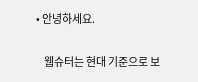• 안녕하세요.

    웹슈터는 현대 기준으로 보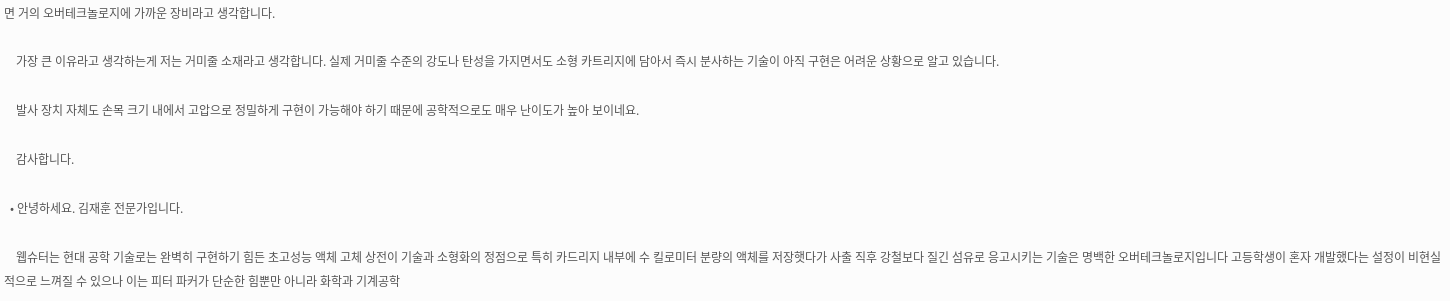면 거의 오버테크놀로지에 가까운 장비라고 생각합니다.

    가장 큰 이유라고 생각하는게 저는 거미줄 소재라고 생각합니다. 실제 거미줄 수준의 강도나 탄성을 가지면서도 소형 카트리지에 담아서 즉시 분사하는 기술이 아직 구현은 어려운 상황으로 알고 있습니다.

    발사 장치 자체도 손목 크기 내에서 고압으로 정밀하게 구현이 가능해야 하기 때문에 공학적으로도 매우 난이도가 높아 보이네요.

    감사합니다.

  • 안녕하세요. 김재훈 전문가입니다.

    웹슈터는 현대 공학 기술로는 완벽히 구현하기 힘든 초고성능 액체 고체 상전이 기술과 소형화의 정점으로 특히 카드리지 내부에 수 킬로미터 분량의 액체를 저장햇다가 사출 직후 강철보다 질긴 섬유로 응고시키는 기술은 명백한 오버테크놀로지입니다 고등학생이 혼자 개발했다는 설정이 비현실적으로 느껴질 수 있으나 이는 피터 파커가 단순한 힘뿐만 아니라 화학과 기계공학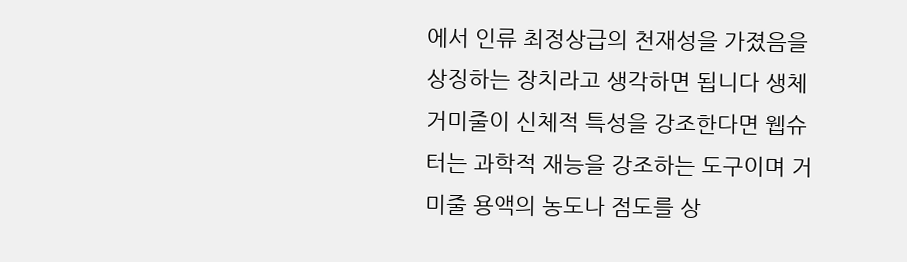에서 인류 최정상급의 천재성을 가졌음을 상징하는 장치라고 생각하면 됩니다 생체 거미줄이 신체적 특성을 강조한다면 웹슈터는 과학적 재능을 강조하는 도구이며 거미줄 용액의 농도나 점도를 상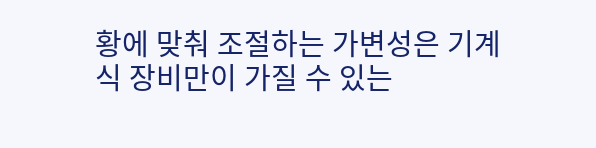황에 맞춰 조절하는 가변성은 기계식 장비만이 가질 수 있는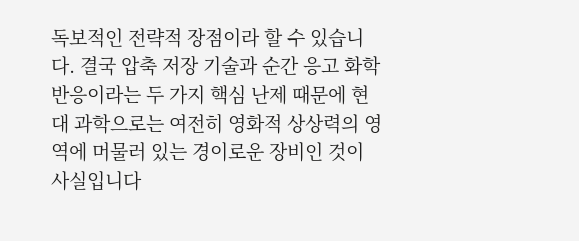독보적인 전략적 장점이라 할 수 있습니다. 결국 압축 저장 기술과 순간 응고 화학 반응이라는 두 가지 핵심 난제 때문에 현대 과학으로는 여전히 영화적 상상력의 영역에 머물러 있는 경이로운 장비인 것이 사실입니다